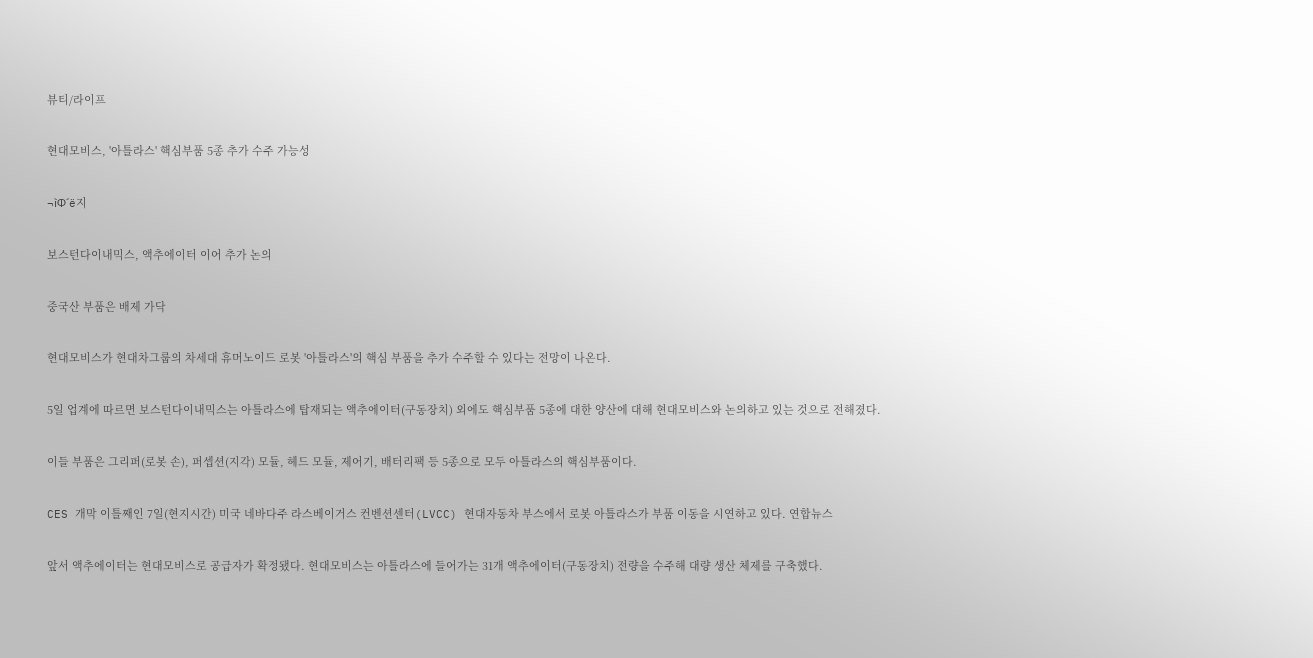뷰티/라이프

현대모비스, '아틀라스' 핵심부품 5종 추가 수주 가능성

¬ìФ´ë지

보스턴다이내믹스, 액추에이터 이어 추가 논의

중국산 부품은 배제 가닥

현대모비스가 현대차그룹의 차세대 휴머노이드 로봇 '아틀라스'의 핵심 부품을 추가 수주할 수 있다는 전망이 나온다.

5일 업계에 따르면 보스턴다이내믹스는 아틀라스에 탑재되는 액추에이터(구동장치) 외에도 핵심부품 5종에 대한 양산에 대해 현대모비스와 논의하고 있는 것으로 전해졌다.

이들 부품은 그리퍼(로봇 손), 퍼셉션(지각) 모듈, 헤드 모듈, 제어기, 배터리팩 등 5종으로 모두 아틀라스의 핵심부품이다.

CES 개막 이틀째인 7일(현지시간) 미국 네바다주 라스베이거스 컨벤션센터(LVCC) 현대자동차 부스에서 로봇 아틀라스가 부품 이동을 시연하고 있다. 연합뉴스

앞서 액추에이터는 현대모비스로 공급자가 확정됐다. 현대모비스는 아틀라스에 들어가는 31개 액추에이터(구동장치) 전량을 수주해 대량 생산 체제를 구축했다.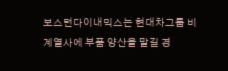보스턴다이내믹스는 현대차그룹 비계열사에 부품 양산을 맡길 경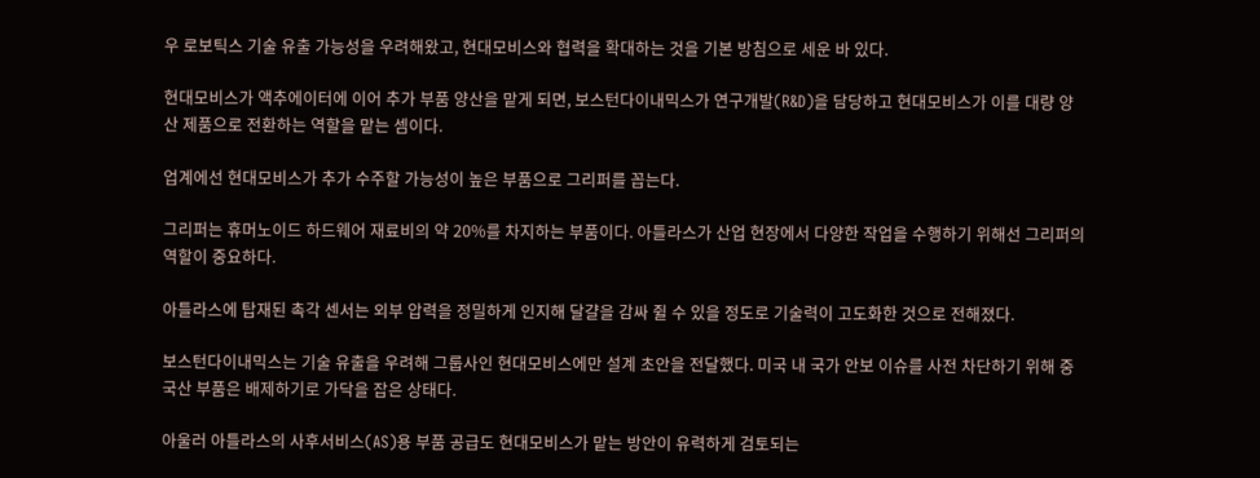우 로보틱스 기술 유출 가능성을 우려해왔고, 현대모비스와 협력을 확대하는 것을 기본 방침으로 세운 바 있다.

현대모비스가 액추에이터에 이어 추가 부품 양산을 맡게 되면, 보스턴다이내믹스가 연구개발(R&D)을 담당하고 현대모비스가 이를 대량 양산 제품으로 전환하는 역할을 맡는 셈이다.

업계에선 현대모비스가 추가 수주할 가능성이 높은 부품으로 그리퍼를 꼽는다.

그리퍼는 휴머노이드 하드웨어 재료비의 약 20%를 차지하는 부품이다. 아틀라스가 산업 현장에서 다양한 작업을 수행하기 위해선 그리퍼의 역할이 중요하다.

아틀라스에 탑재된 촉각 센서는 외부 압력을 정밀하게 인지해 달걀을 감싸 쥘 수 있을 정도로 기술력이 고도화한 것으로 전해졌다.

보스턴다이내믹스는 기술 유출을 우려해 그룹사인 현대모비스에만 설계 초안을 전달했다. 미국 내 국가 안보 이슈를 사전 차단하기 위해 중국산 부품은 배제하기로 가닥을 잡은 상태다.

아울러 아틀라스의 사후서비스(AS)용 부품 공급도 현대모비스가 맡는 방안이 유력하게 검토되는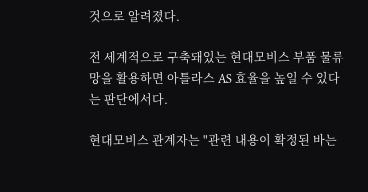것으로 알려졌다.

전 세계적으로 구축돼있는 현대모비스 부품 물류망을 활용하면 아틀라스 AS 효율을 높일 수 있다는 판단에서다.

현대모비스 관계자는 "관련 내용이 확정된 바는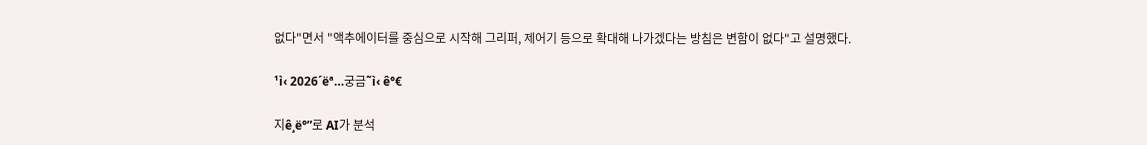없다"면서 "액추에이터를 중심으로 시작해 그리퍼, 제어기 등으로 확대해 나가겠다는 방침은 변함이 없다"고 설명했다.

¹ì‹ 2026´ëª…궁금˜ì‹ ê°€

지ê¸ë°”로 AI가 분석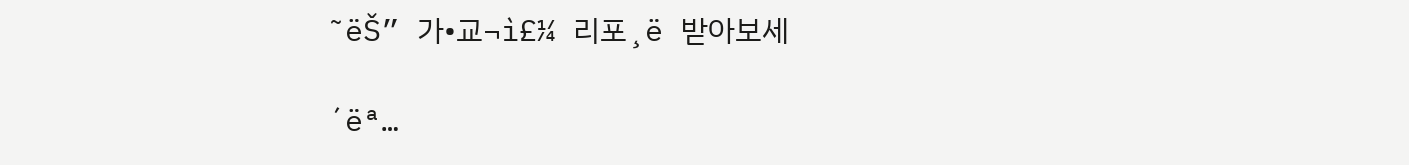˜ëŠ” 가•교¬ì£¼ 리포¸ë 받아보세

´ëª…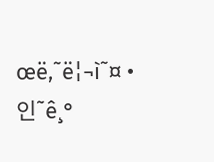œë‚˜ë¦¬ì˜¤ •인˜ê¸°